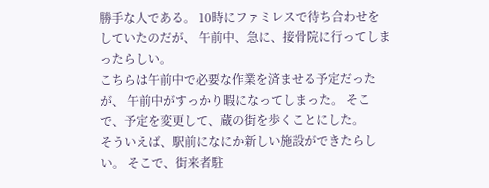勝手な人である。 10時にファミレスで待ち合わせをしていたのだが、 午前中、急に、接骨院に行ってしまったらしい。
こちらは午前中で必要な作業を済ませる予定だったが、 午前中がすっかり暇になってしまった。 そこで、予定を変更して、蔵の街を歩くことにした。
そういえば、駅前になにか新しい施設ができたらしい。 そこで、街来者駐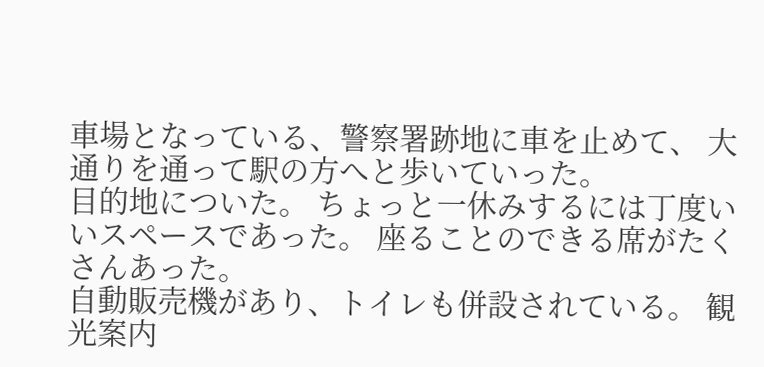車場となっている、警察署跡地に車を止めて、 大通りを通って駅の方へと歩いていった。
目的地についた。 ちょっと一休みするには丁度いいスペースであった。 座ることのできる席がたくさんあった。
自動販売機があり、トイレも併設されている。 観光案内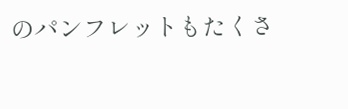のパンフレットもたくさ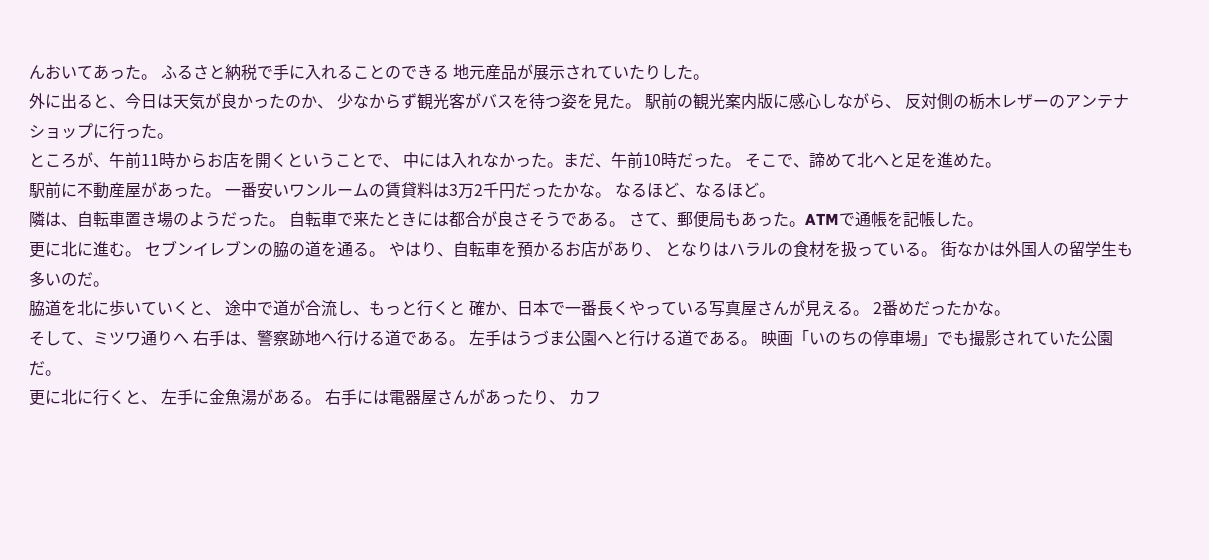んおいてあった。 ふるさと納税で手に入れることのできる 地元産品が展示されていたりした。
外に出ると、今日は天気が良かったのか、 少なからず観光客がバスを待つ姿を見た。 駅前の観光案内版に感心しながら、 反対側の栃木レザーのアンテナショップに行った。
ところが、午前11時からお店を開くということで、 中には入れなかった。まだ、午前10時だった。 そこで、諦めて北へと足を進めた。
駅前に不動産屋があった。 一番安いワンルームの賃貸料は3万2千円だったかな。 なるほど、なるほど。
隣は、自転車置き場のようだった。 自転車で来たときには都合が良さそうである。 さて、郵便局もあった。ATMで通帳を記帳した。
更に北に進む。 セブンイレブンの脇の道を通る。 やはり、自転車を預かるお店があり、 となりはハラルの食材を扱っている。 街なかは外国人の留学生も多いのだ。
脇道を北に歩いていくと、 途中で道が合流し、もっと行くと 確か、日本で一番長くやっている写真屋さんが見える。 2番めだったかな。
そして、ミツワ通りへ 右手は、警察跡地へ行ける道である。 左手はうづま公園へと行ける道である。 映画「いのちの停車場」でも撮影されていた公園だ。
更に北に行くと、 左手に金魚湯がある。 右手には電器屋さんがあったり、 カフ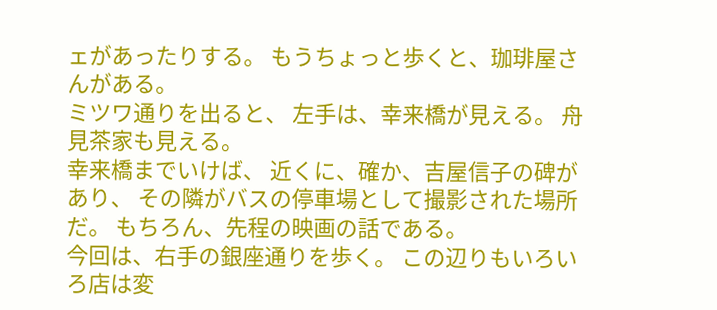ェがあったりする。 もうちょっと歩くと、珈琲屋さんがある。
ミツワ通りを出ると、 左手は、幸来橋が見える。 舟見茶家も見える。
幸来橋までいけば、 近くに、確か、吉屋信子の碑があり、 その隣がバスの停車場として撮影された場所だ。 もちろん、先程の映画の話である。
今回は、右手の銀座通りを歩く。 この辺りもいろいろ店は変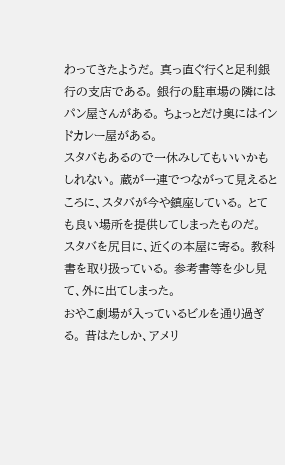わってきたようだ。 真っ直ぐ行くと足利銀行の支店である。 銀行の駐車場の隣にはパン屋さんがある。 ちょっとだけ奥にはインドカレー屋がある。
スタバもあるので一休みしてもいいかもしれない。 蔵が一連でつながって見えるところに、スタバが今や鎮座している。 とても良い場所を提供してしまったものだ。
スタバを尻目に、近くの本屋に寄る。 教科書を取り扱っている。 参考書等を少し見て、外に出てしまった。
おやこ劇場が入っているビルを通り過ぎる。 昔はたしか、アメリ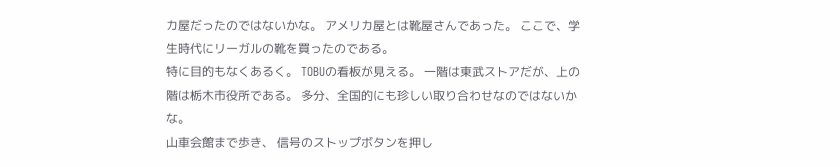カ屋だったのではないかな。 アメリカ屋とは靴屋さんであった。 ここで、学生時代にリーガルの靴を買ったのである。
特に目的もなくあるく。 TOBUの看板が見える。 一階は東武ストアだが、上の階は栃木市役所である。 多分、全国的にも珍しい取り合わせなのではないかな。
山車会館まで歩き、 信号のストップボタンを押し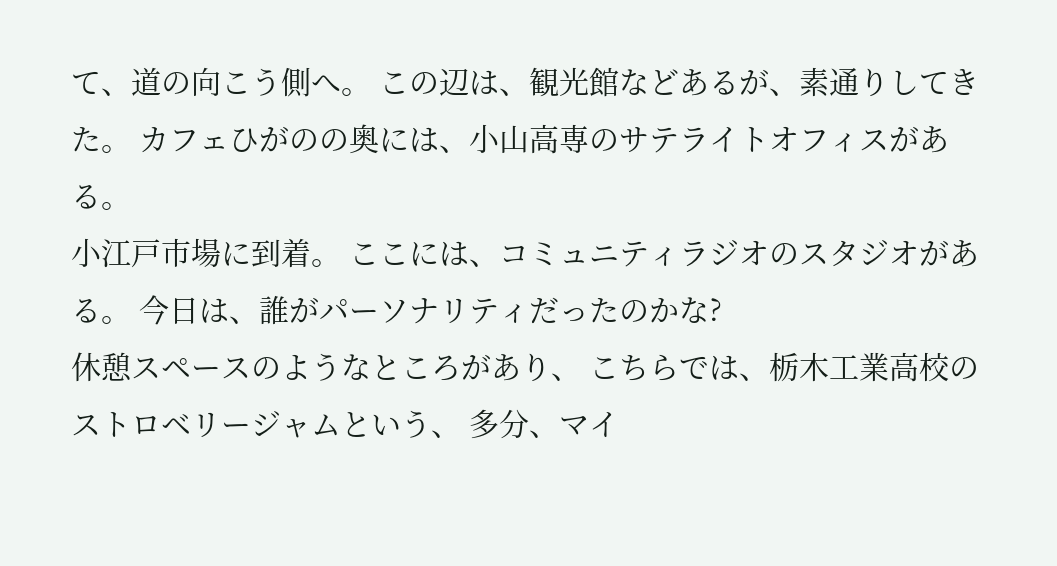て、道の向こう側へ。 この辺は、観光館などあるが、素通りしてきた。 カフェひがのの奥には、小山高専のサテライトオフィスがある。
小江戸市場に到着。 ここには、コミュニティラジオのスタジオがある。 今日は、誰がパーソナリティだったのかな?
休憩スペースのようなところがあり、 こちらでは、栃木工業高校のストロベリージャムという、 多分、マイ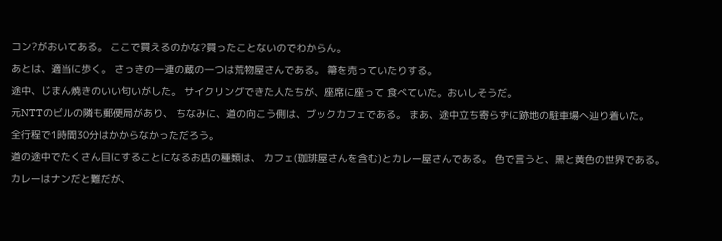コン?がおいてある。 ここで買えるのかな?買ったことないのでわからん。
あとは、適当に歩く。 さっきの一連の蔵の一つは荒物屋さんである。 箒を売っていたりする。
途中、じまん焼きのいい匂いがした。 サイクリングできた人たちが、座席に座って 食べていた。おいしそうだ。
元NTTのビルの隣も郵便局があり、 ちなみに、道の向こう側は、ブックカフェである。 まあ、途中立ち寄らずに跡地の駐車場へ辿り着いた。
全行程で1時間30分はかからなかっただろう。
道の途中でたくさん目にすることになるお店の種類は、 カフェ(珈琲屋さんを含む)とカレー屋さんである。 色で言うと、黒と黄色の世界である。
カレーはナンだと難だが、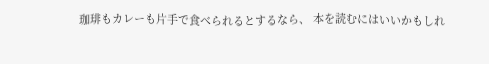珈琲もカレーも片手で食べられるとするなら、 本を読むにはいいかもしれ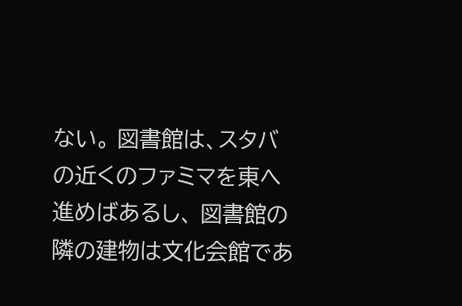ない。 図書館は、スタバの近くのファミマを東へ進めばあるし、 図書館の隣の建物は文化会館であ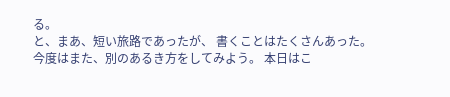る。
と、まあ、短い旅路であったが、 書くことはたくさんあった。
今度はまた、別のあるき方をしてみよう。 本日はこ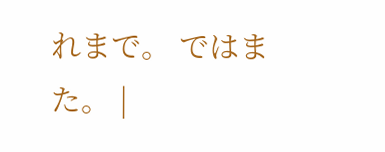れまで。 ではまた。 |